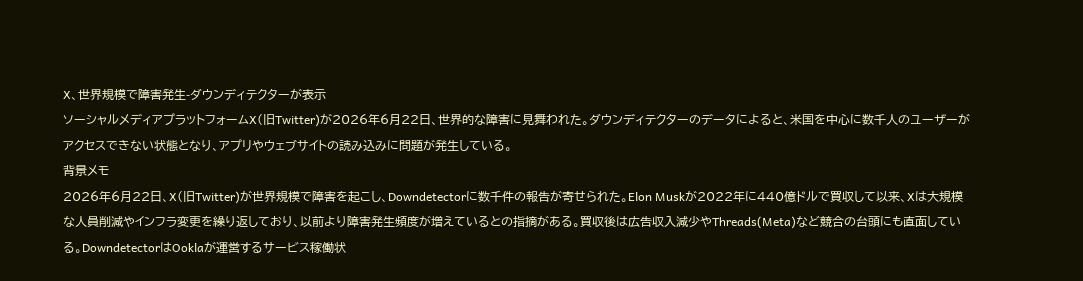X、世界規模で障害発生-ダウンディテクターが表示
ソーシャルメディアプラットフォームX(旧Twitter)が2026年6月22日、世界的な障害に見舞われた。ダウンディテクターのデータによると、米国を中心に数千人のユーザーがアクセスできない状態となり、アプリやウェブサイトの読み込みに問題が発生している。
背景メモ
2026年6月22日、X(旧Twitter)が世界規模で障害を起こし、Downdetectorに数千件の報告が寄せられた。Elon Muskが2022年に440億ドルで買収して以来、Xは大規模な人員削減やインフラ変更を繰り返しており、以前より障害発生頻度が増えているとの指摘がある。買収後は広告収入減少やThreads(Meta)など競合の台頭にも直面している。DowndetectorはOoklaが運営するサービス稼働状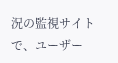況の監視サイトで、ユーザー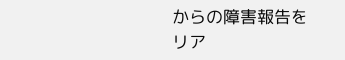からの障害報告をリア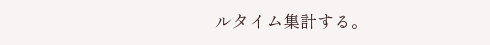ルタイム集計する。